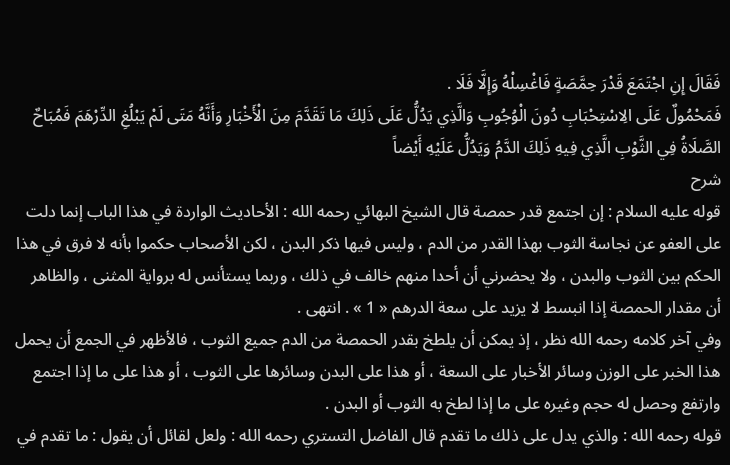فَقَالَ إِنِ اجْتَمَعَ قَدْرَ حِمَّصَةٍ فَاغْسِلْهُ وَإِلَّا فَلَا .
فَمَحْمُولٌ عَلَى الِاسْتِحْبَابِ دُونَ الْوُجُوبِ وَالَّذِي يَدُلُّ عَلَى ذَلِكَ مَا تَقَدَّمَ مِنَ الْأَخْبَارِ وَأَنَّهُ مَتَى لَمْ يَبْلُغِ الدِّرْهَمَ فَمُبَاحٌ الصَّلَاةُ فِي الثَّوْبِ الَّذِي فِيهِ ذَلِكَ الدَّمُ وَيَدُلُّ عَلَيْهِ أَيْضاً
شرح
قوله عليه السلام : إن اجتمع قدر حمصة قال الشيخ البهائي رحمه الله : الأحاديث الواردة في هذا الباب إنما دلت على العفو عن نجاسة الثوب بهذا القدر من الدم ، وليس فيها ذكر البدن ، لكن الأصحاب حكموا بأنه لا فرق في هذا الحكم بين الثوب والبدن ، ولا يحضرني أن أحدا منهم خالف في ذلك ، وربما يستأنس له برواية المثنى ، والظاهر أن مقدار الحمصة إذا انبسط لا يزيد على سعة الدرهم « 1 » . انتهى .
وفي آخر كلامه رحمه الله نظر ، إذ يمكن أن يلطخ بقدر الحمصة من الدم جميع الثوب ، فالأظهر في الجمع أن يحمل هذا الخبر على الوزن وسائر الأخبار على السعة ، أو هذا على البدن وسائرها على الثوب ، أو هذا على ما إذا اجتمع وارتفع وحصل له حجم وغيره على ما إذا لطخ به الثوب أو البدن .
قوله رحمه الله : والذي يدل على ذلك ما تقدم قال الفاضل التستري رحمه الله : ولعل لقائل أن يقول : ما تقدم في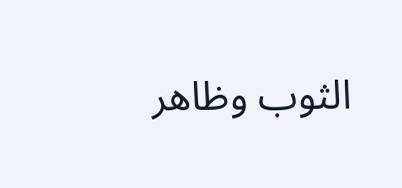الثوب وظاهر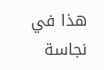هذا في نجاسة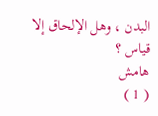البدن ، وهل الإلحاق إلا قياس ؟
هامش
( 1 )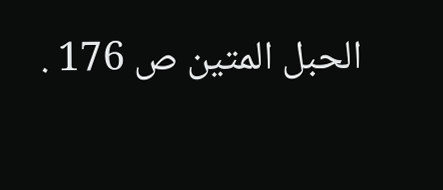الحبل المتين ص 176 .